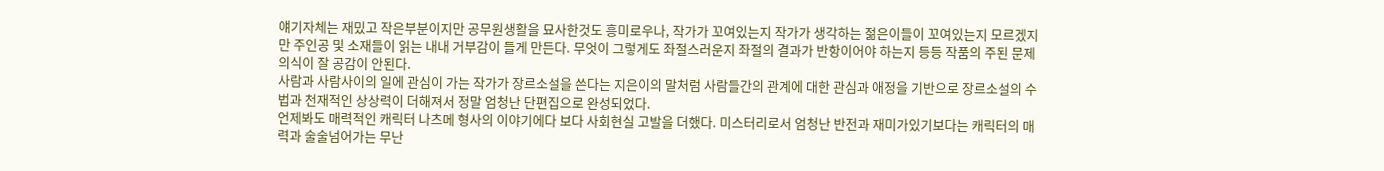얘기자체는 재밌고 작은부분이지만 공무원생활을 묘사한것도 흥미로우나, 작가가 꼬여있는지 작가가 생각하는 젊은이들이 꼬여있는지 모르겠지만 주인공 및 소재들이 읽는 내내 거부감이 들게 만든다. 무엇이 그렇게도 좌절스러운지 좌절의 결과가 반항이어야 하는지 등등 작품의 주된 문제의식이 잘 공감이 안된다.
사람과 사람사이의 일에 관심이 가는 작가가 장르소설을 쓴다는 지은이의 말처럼 사람들간의 관계에 대한 관심과 애정을 기반으로 장르소설의 수법과 천재적인 상상력이 더해져서 정말 엄청난 단편집으로 완성되었다.
언제봐도 매력적인 캐릭터 나츠메 형사의 이야기에다 보다 사회현실 고발을 더했다. 미스터리로서 엄청난 반전과 재미가있기보다는 캐릭터의 매력과 술술넘어가는 무난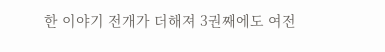한 이야기 전개가 더해져 3권째에도 여전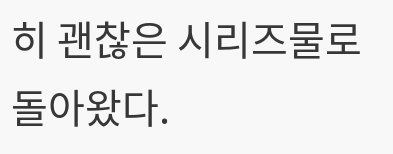히 괜찮은 시리즈물로 돌아왔다.